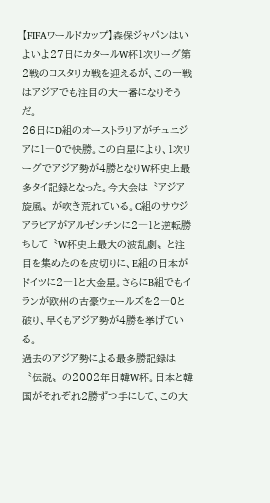【FIFAワールドカップ】森保ジャパンはいよいよ27日にカタールW杯1次リーグ第2戦のコスタリカ戦を迎えるが、この一戦はアジアでも注目の大一番になりそうだ。
26日にD組のオーストラリアがチュニジアに1―0で快勝。この白星により、1次リーグでアジア勢が4勝となりW杯史上最多タイ記録となった。今大会は〝アジア旋風〟が吹き荒れている。C組のサウジアラビアがアルゼンチンに2―1と逆転勝ちして〝W杯史上最大の波乱劇〟と注目を集めたのを皮切りに、E組の日本がドイツに2―1と大金星。さらにB組でもイランが欧州の古豪ウェールズを2―0と破り、早くもアジア勢が4勝を挙げている。
過去のアジア勢による最多勝記録は〝伝説〟の2002年日韓W杯。日本と韓国がそれぞれ2勝ずつ手にして、この大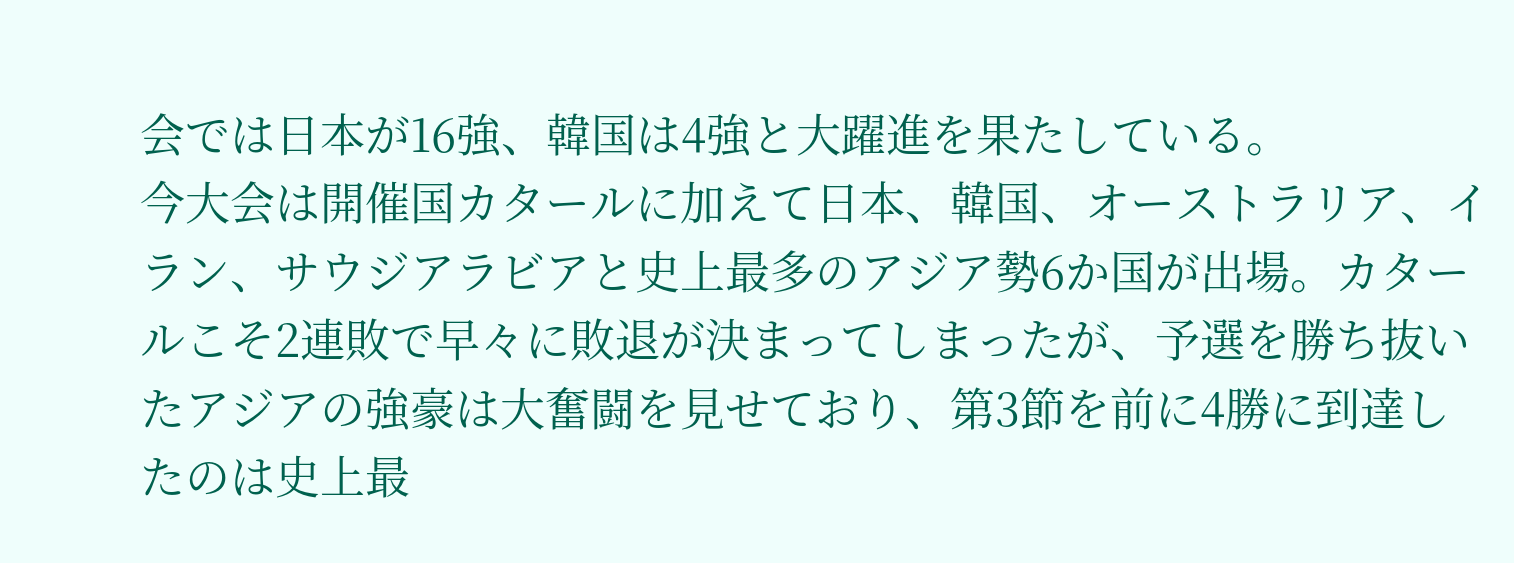会では日本が16強、韓国は4強と大躍進を果たしている。
今大会は開催国カタールに加えて日本、韓国、オーストラリア、イラン、サウジアラビアと史上最多のアジア勢6か国が出場。カタールこそ2連敗で早々に敗退が決まってしまったが、予選を勝ち抜いたアジアの強豪は大奮闘を見せており、第3節を前に4勝に到達したのは史上最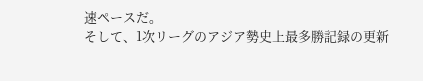速ペースだ。
そして、1次リーグのアジア勢史上最多勝記録の更新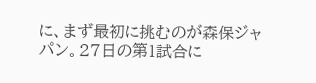に、まず最初に挑むのが森保ジャパン。27日の第1試合に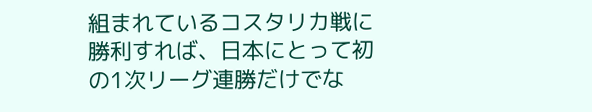組まれているコスタリカ戦に勝利すれば、日本にとって初の1次リーグ連勝だけでな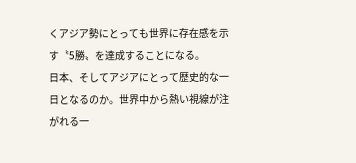くアジア勢にとっても世界に存在感を示す〝5勝〟を達成することになる。
日本、そしてアジアにとって歴史的な一日となるのか。世界中から熱い視線が注がれる一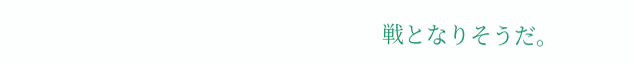戦となりそうだ。